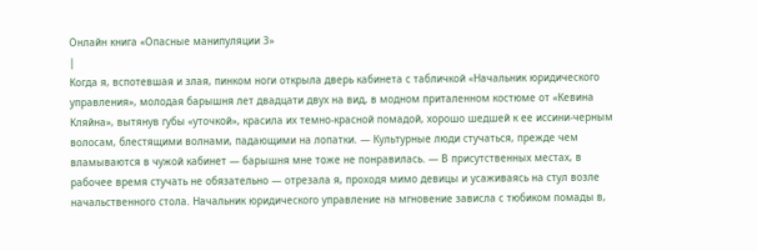Онлайн книга «Опасные манипуляции 3»
|
Когда я, вспотевшая и злая, пинком ноги открыла дверь кабинета с табличкой «Начальник юридического управления», молодая барышня лет двадцати двух на вид, в модном приталенном костюме от «Кевина Кляйна», вытянув губы «уточкой», красила их темно-красной помадой, хорошо шедшей к ее иссини-черным волосам, блестящими волнами, падающими на лопатки. — Культурные люди стучаться, прежде чем вламываются в чужой кабинет — барышня мне тоже не понравилась. — В присутственных местах, в рабочее время стучать не обязательно — отрезала я, проходя мимо девицы и усаживаясь на стул возле начальственного стола. Начальник юридического управление на мгновение зависла с тюбиком помады в,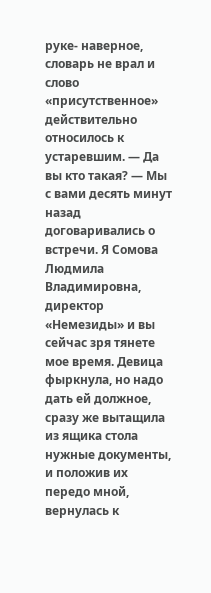руке- наверное, словарь не врал и слово «присутственное» действительно относилось к устаревшим. — Да вы кто такая? — Мы с вами десять минут назад договаривались о встречи. Я Сомова Людмила Владимировна, директор «Немезиды» и вы сейчас зря тянете мое время. Девица фыркнула, но надо дать ей должное, сразу же вытащила из ящика стола нужные документы, и положив их передо мной, вернулась к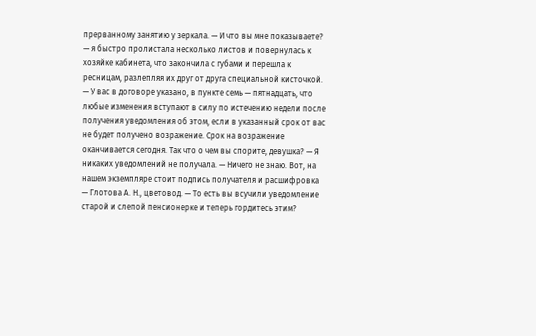прерванному занятию у зеркала. — И что вы мне показываете? — я быстро пролистала несколько листов и повернулась к хозяйке кабинета, что закончила с губами и перешла к ресницам, разлепляя их друг от друга специальной кисточкой. — У вас в договоре указано, в пункте семь — пятнадцать, что любые изменения вступают в силу по истечению недели после получения уведомления об этом, если в указанный срок от вас не будет получено возражение. Срок на возражение оканчивается сегодня. Так что о чем вы спорите, девушка? — Я никаких уведомлений не получала. — Ничего не знаю. Вот, на нашем экземпляре стоит подпись получателя и расшифровка — Глотова А. Н., цветовод. — То есть вы всучили уведомление старой и слепой пенсионерке и теперь гордитесь этим?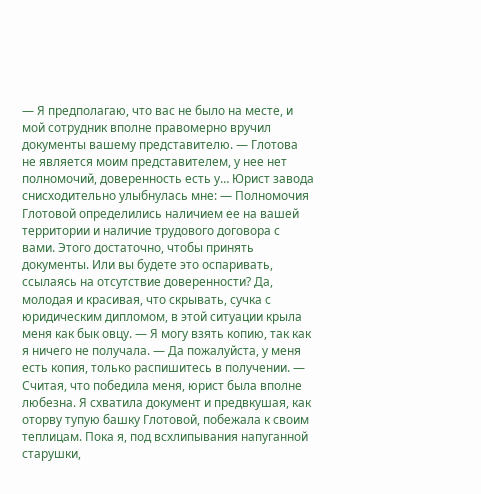— Я предполагаю, что вас не было на месте, и мой сотрудник вполне правомерно вручил документы вашему представителю. — Глотова не является моим представителем, у нее нет полномочий, доверенность есть у… Юрист завода снисходительно улыбнулась мне: — Полномочия Глотовой определились наличием ее на вашей территории и наличие трудового договора с вами. Этого достаточно, чтобы принять документы. Или вы будете это оспаривать, ссылаясь на отсутствие доверенности? Да, молодая и красивая, что скрывать, сучка с юридическим дипломом, в этой ситуации крыла меня как бык овцу. — Я могу взять копию, так как я ничего не получала. — Да пожалуйста, у меня есть копия, только распишитесь в получении. — Считая, что победила меня, юрист была вполне любезна. Я схватила документ и предвкушая, как оторву тупую башку Глотовой, побежала к своим теплицам. Пока я, под всхлипывания напуганной старушки,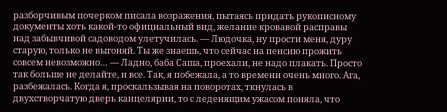разборчивым почерком писала возражения, пытаясь придать рукописному документы хоть какой-то официальный вид, желание кровавой расправы над забывчивой садоводом улетучилась. — Людочка, ну прости меня, дуру старую, только не выгоняй. Ты же знаешь, что сейчас на пенсию прожить совсем невозможно… — Ладно, баба Саша, проехали, не надо плакать. Просто так больше не делайте, и все. Так, я побежала, а то времени очень много. Ага, разбежалась. Когда я, проскальзывая на поворотах, ткнулась в двухстворчатую дверь канцелярии, то с леденящим ужасом поняла, что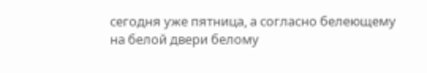сегодня уже пятница, а согласно белеющему на белой двери белому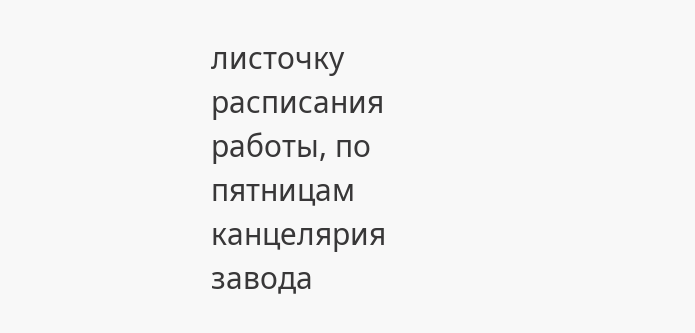листочку расписания работы, по пятницам канцелярия завода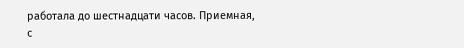работала до шестнадцати часов. Приемная, с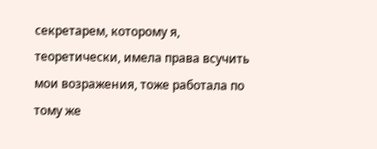секретарем, которому я, теоретически, имела права всучить мои возражения, тоже работала по тому же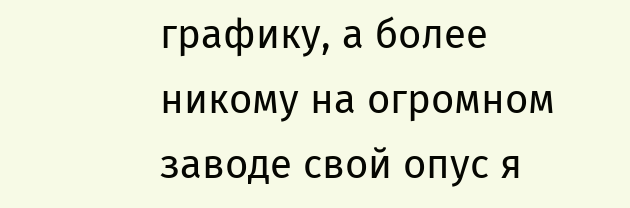графику, а более никому на огромном заводе свой опус я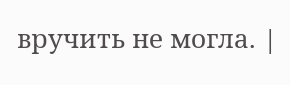вручить не могла. |